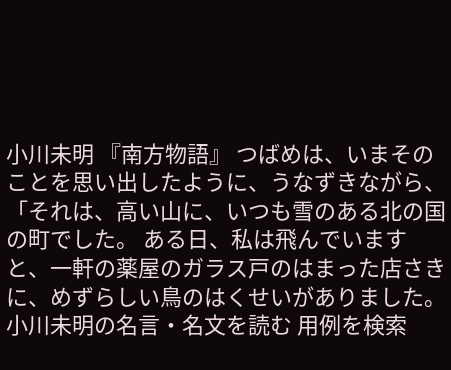小川未明 『南方物語』 つばめは、いまそのことを思い出したように、うなずきながら、 「それは、高い山に、いつも雪のある北の国の町でした。 ある日、私は飛んでいますと、一軒の薬屋のガラス戸のはまった店さきに、めずらしい鳥のはくせいがありました。 小川未明の名言・名文を読む 用例を検索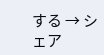する → シェア